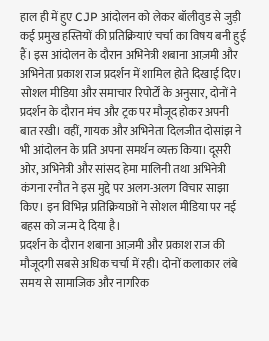हाल ही में हुए CJP आंदोलन को लेकर बॉलीवुड से जुड़ी कई प्रमुख हस्तियों की प्रतिक्रियाएं चर्चा का विषय बनी हुई हैं। इस आंदोलन के दौरान अभिनेत्री शबाना आज़मी और अभिनेता प्रकाश राज प्रदर्शन में शामिल होते दिखाई दिए। सोशल मीडिया और समाचार रिपोर्टों के अनुसार, दोनों ने प्रदर्शन के दौरान मंच और ट्रक पर मौजूद होकर अपनी बात रखी। वहीं, गायक और अभिनेता दिलजीत दोसांझ ने भी आंदोलन के प्रति अपना समर्थन व्यक्त किया। दूसरी ओर, अभिनेत्री और सांसद हेमा मालिनी तथा अभिनेत्री कंगना रनौत ने इस मुद्दे पर अलग-अलग विचार साझा किए। इन विभिन्न प्रतिक्रियाओं ने सोशल मीडिया पर नई बहस को जन्म दे दिया है।
प्रदर्शन के दौरान शबाना आज़मी और प्रकाश राज की मौजूदगी सबसे अधिक चर्चा में रही। दोनों कलाकार लंबे समय से सामाजिक और नागरिक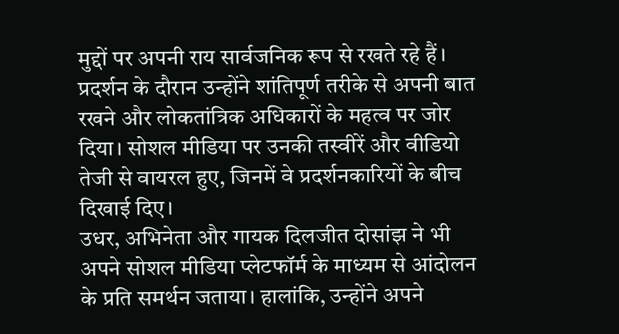मुद्दों पर अपनी राय सार्वजनिक रूप से रखते रहे हैं। प्रदर्शन के दौरान उन्होंने शांतिपूर्ण तरीके से अपनी बात रखने और लोकतांत्रिक अधिकारों के महत्व पर जोर दिया। सोशल मीडिया पर उनकी तस्वीरें और वीडियो तेजी से वायरल हुए, जिनमें वे प्रदर्शनकारियों के बीच दिखाई दिए।
उधर, अभिनेता और गायक दिलजीत दोसांझ ने भी अपने सोशल मीडिया प्लेटफॉर्म के माध्यम से आंदोलन के प्रति समर्थन जताया। हालांकि, उन्होंने अपने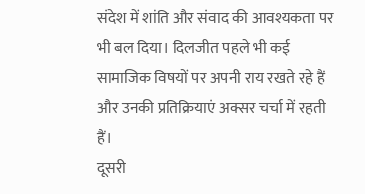संदेश में शांति और संवाद की आवश्यकता पर भी बल दिया। दिलजीत पहले भी कई सामाजिक विषयों पर अपनी राय रखते रहे हैं और उनकी प्रतिक्रियाएं अक्सर चर्चा में रहती हैं।
दूसरी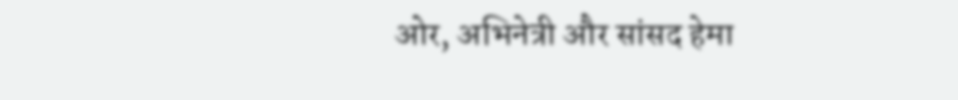ओर, अभिनेत्री और सांसद हेमा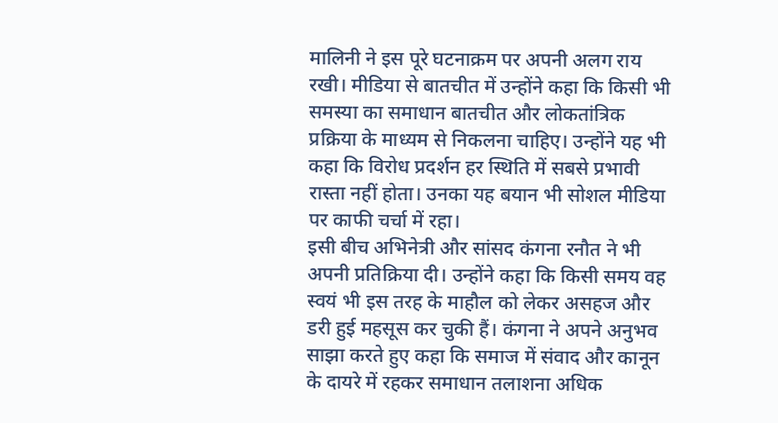मालिनी ने इस पूरे घटनाक्रम पर अपनी अलग राय रखी। मीडिया से बातचीत में उन्होंने कहा कि किसी भी समस्या का समाधान बातचीत और लोकतांत्रिक प्रक्रिया के माध्यम से निकलना चाहिए। उन्होंने यह भी कहा कि विरोध प्रदर्शन हर स्थिति में सबसे प्रभावी रास्ता नहीं होता। उनका यह बयान भी सोशल मीडिया पर काफी चर्चा में रहा।
इसी बीच अभिनेत्री और सांसद कंगना रनौत ने भी अपनी प्रतिक्रिया दी। उन्होंने कहा कि किसी समय वह स्वयं भी इस तरह के माहौल को लेकर असहज और डरी हुई महसूस कर चुकी हैं। कंगना ने अपने अनुभव साझा करते हुए कहा कि समाज में संवाद और कानून के दायरे में रहकर समाधान तलाशना अधिक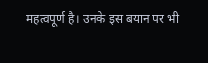महत्वपूर्ण है। उनके इस बयान पर भी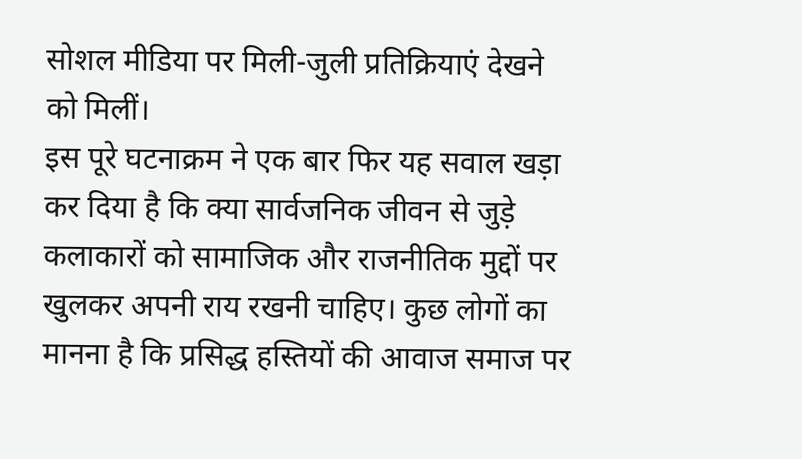सोशल मीडिया पर मिली-जुली प्रतिक्रियाएं देखने को मिलीं।
इस पूरे घटनाक्रम ने एक बार फिर यह सवाल खड़ा कर दिया है कि क्या सार्वजनिक जीवन से जुड़े कलाकारों को सामाजिक और राजनीतिक मुद्दों पर खुलकर अपनी राय रखनी चाहिए। कुछ लोगों का मानना है कि प्रसिद्ध हस्तियों की आवाज समाज पर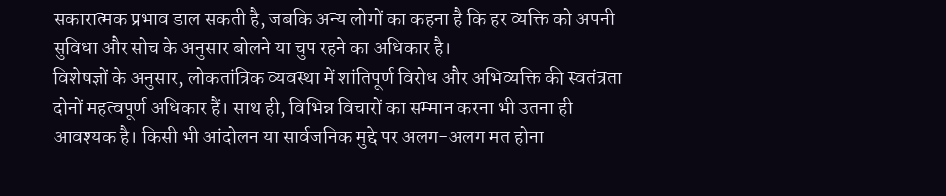सकारात्मक प्रभाव डाल सकती है, जबकि अन्य लोगों का कहना है कि हर व्यक्ति को अपनी सुविधा और सोच के अनुसार बोलने या चुप रहने का अधिकार है।
विशेषज्ञों के अनुसार, लोकतांत्रिक व्यवस्था में शांतिपूर्ण विरोध और अभिव्यक्ति की स्वतंत्रता दोनों महत्वपूर्ण अधिकार हैं। साथ ही, विभिन्न विचारों का सम्मान करना भी उतना ही आवश्यक है। किसी भी आंदोलन या सार्वजनिक मुद्दे पर अलग-अलग मत होना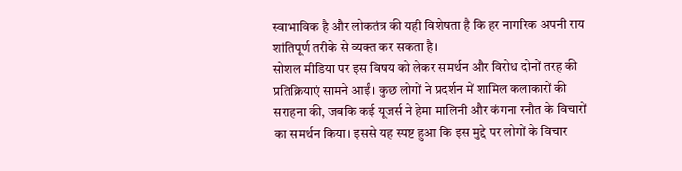स्वाभाविक है और लोकतंत्र की यही विशेषता है कि हर नागरिक अपनी राय शांतिपूर्ण तरीके से व्यक्त कर सकता है।
सोशल मीडिया पर इस विषय को लेकर समर्थन और विरोध दोनों तरह की प्रतिक्रियाएं सामने आईं। कुछ लोगों ने प्रदर्शन में शामिल कलाकारों की सराहना की, जबकि कई यूजर्स ने हेमा मालिनी और कंगना रनौत के विचारों का समर्थन किया। इससे यह स्पष्ट हुआ कि इस मुद्दे पर लोगों के विचार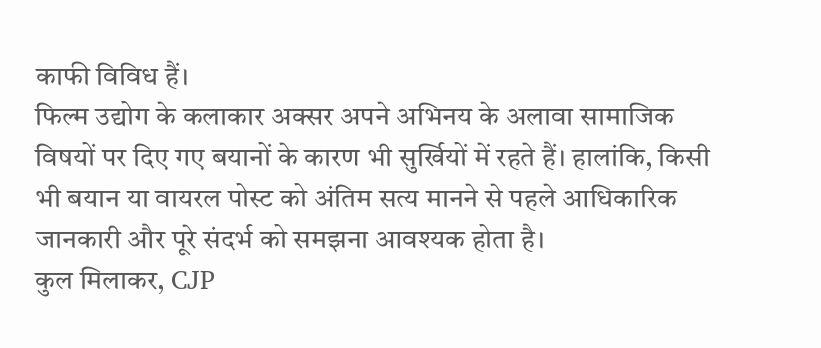काफी विविध हैं।
फिल्म उद्योग के कलाकार अक्सर अपने अभिनय के अलावा सामाजिक विषयों पर दिए गए बयानों के कारण भी सुर्खियों में रहते हैं। हालांकि, किसी भी बयान या वायरल पोस्ट को अंतिम सत्य मानने से पहले आधिकारिक जानकारी और पूरे संदर्भ को समझना आवश्यक होता है।
कुल मिलाकर, CJP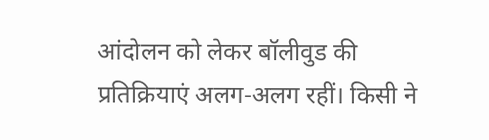आंदोलन को लेकर बॉलीवुड की प्रतिक्रियाएं अलग-अलग रहीं। किसी ने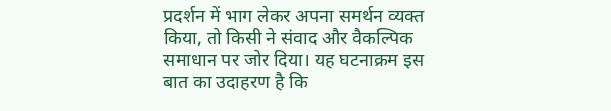प्रदर्शन में भाग लेकर अपना समर्थन व्यक्त किया, तो किसी ने संवाद और वैकल्पिक समाधान पर जोर दिया। यह घटनाक्रम इस बात का उदाहरण है कि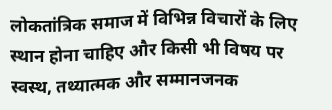लोकतांत्रिक समाज में विभिन्न विचारों के लिए स्थान होना चाहिए और किसी भी विषय पर स्वस्थ, तथ्यात्मक और सम्मानजनक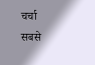चर्चा सबसे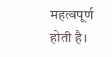महत्वपूर्ण होती है।